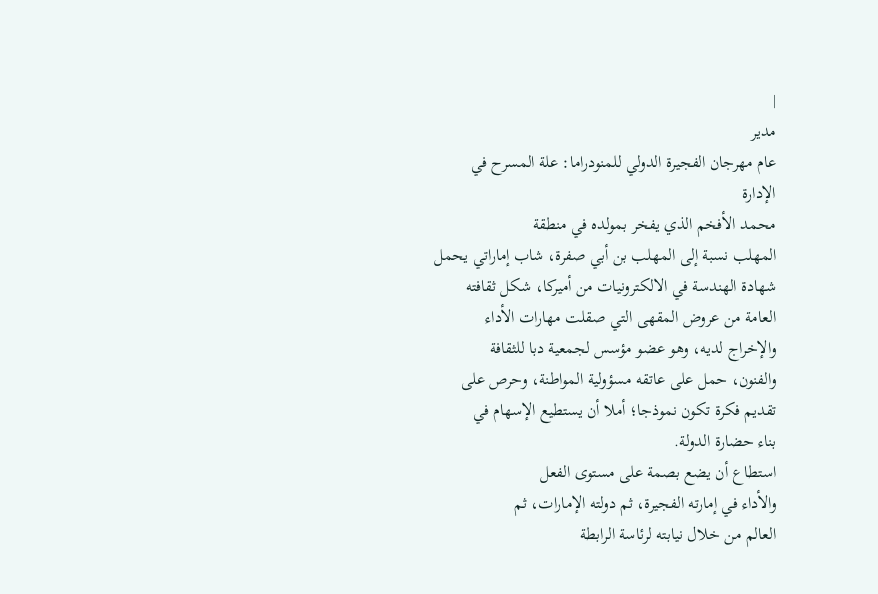|
مدير
عام مهرجان الفجيرة الدولي للمنودراما: علة المسرح في
الإدارة
محمد الأفخم الذي يفخر بمولده في منطقة
المهلب نسبة إلى المهلب بن أبي صفرة، شاب إماراتي يحمل
شهادة الهندسة في الالكترونيات من أميركا، شكل ثقافته
العامة من عروض المقهى التي صقلت مهارات الأداء
والإخراج لديه، وهو عضو مؤسس لجمعية دبا للثقافة
والفنون، حمل على عاتقه مسؤولية المواطنة، وحرص على
تقديم فكرة تكون نموذجا؛ أملا أن يستطيع الإسهام في
بناء حضارة الدولة.
استطاع أن يضع بصمة على مستوى الفعل
والأداء في إمارته الفجيرة، ثم دولته الإمارات، ثم
العالم من خلال نيابته لرئاسة الرابطة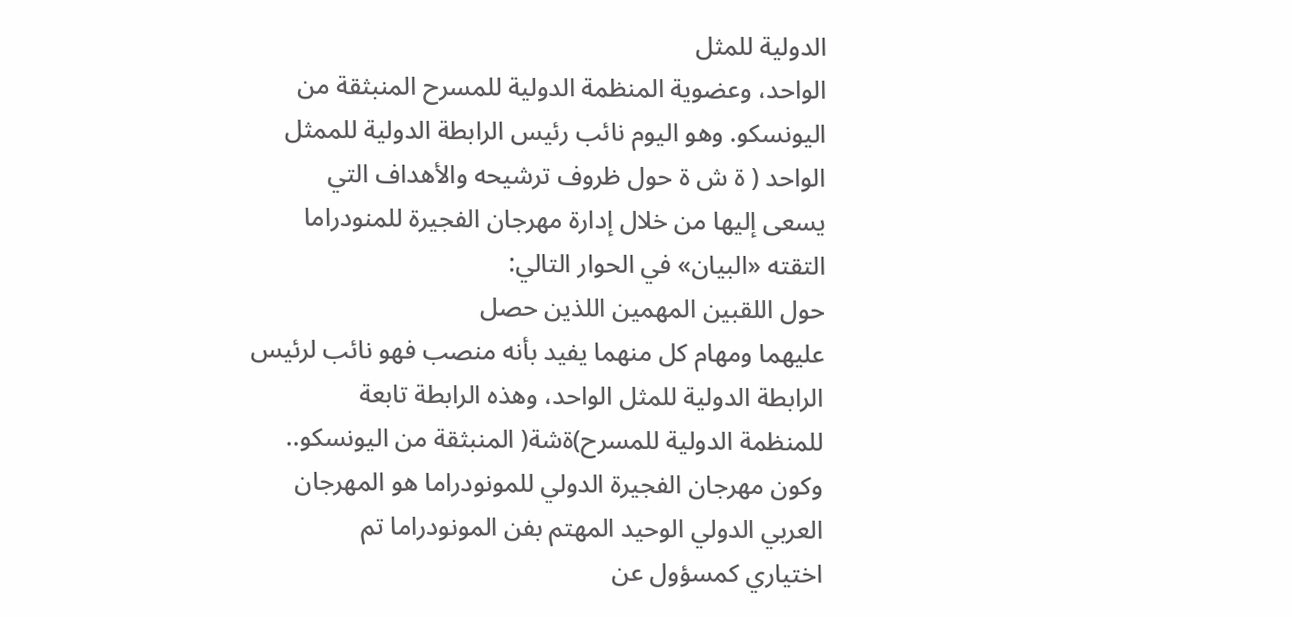الدولية للمثل
الواحد، وعضوية المنظمة الدولية للمسرح المنبثقة من
اليونسكو. وهو اليوم نائب رئيس الرابطة الدولية للممثل
الواحد ( ة ش ة حول ظروف ترشيحه والأهداف التي
يسعى إليها من خلال إدارة مهرجان الفجيرة للمنودراما
التقته «البيان» في الحوار التالي:
حول اللقبين المهمين اللذين حصل
عليهما ومهام كل منهما يفيد بأنه منصب فهو نائب لرئيس
الرابطة الدولية للمثل الواحد، وهذه الرابطة تابعة
للمنظمة الدولية للمسرح)ةشة( المنبثقة من اليونسكو..
وكون مهرجان الفجيرة الدولي للمونودراما هو المهرجان
العربي الدولي الوحيد المهتم بفن المونودراما تم
اختياري كمسؤول عن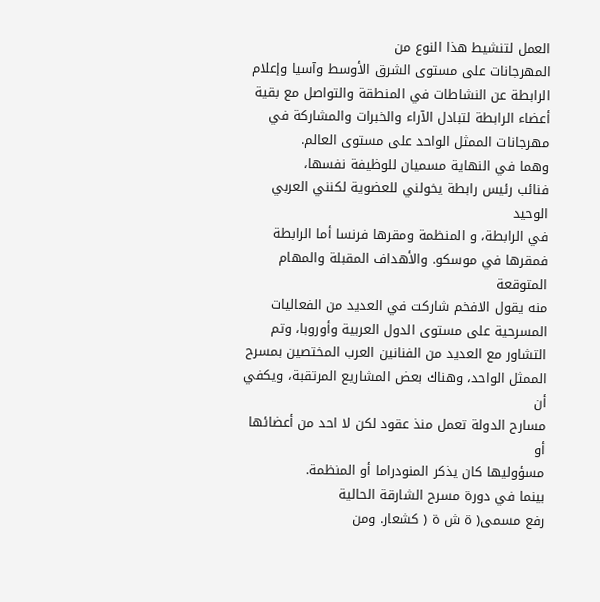العمل لتنشيط هذا النوع من
المهرجانات على مستوى الشرق الأوسط وآسيا وإعلام
الرابطة عن النشاطات في المنطقة والتواصل مع بقية
أعضاء الرابطة لتبادل الآراء والخبرات والمشاركة في
مهرجانات الممثل الواحد على مستوى العالم.
وهما في النهاية مسميان للوظيفة نفسها،
فنائب رئيس رابطة يخولني للعضوية لكنني العربي الوحيد
في الرابطة، و المنظمة ومقرها فرنسا أما الرابطة
فمقرها في موسكو. والأهداف المقبلة والمهام المتوقعة
منه يقول الافخم شاركت في العديد من الفعاليات
المسرحية على مستوى الدول العربية وأوروبا، وتم
التشاور مع العديد من الفنانين العرب المختصين بمسرح
الممثل الواحد، وهناك بعض المشاريع المرتقبة، ويكفي أن
مسارح الدولة تعمل منذ عقود لكن لا احد من أعضائها أو
مسؤوليها كان يذكر المنودراما أو المنظمة.
بينما في دورة مسرح الشارقة الحالية
رفع مسمى( ة ش ة ( كشعار. ومن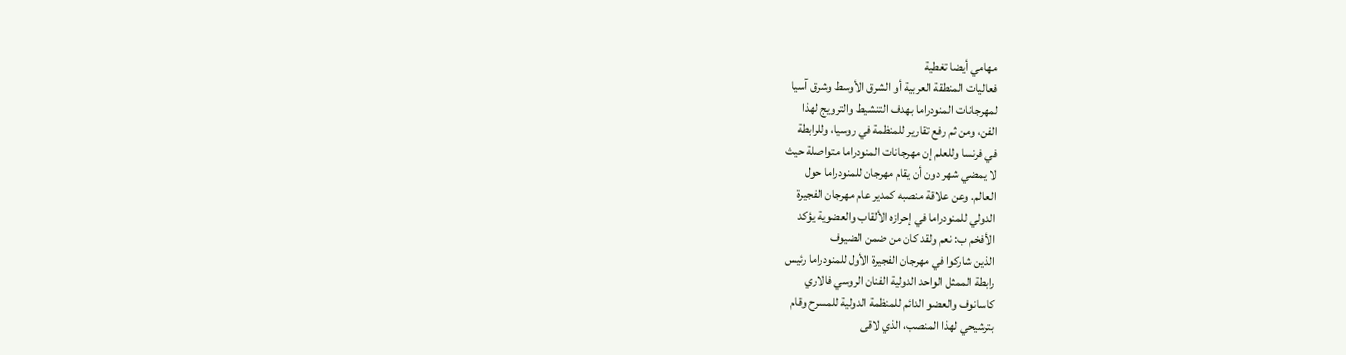مهامي أيضا تغطية
فعاليات المنطقة العربية أو الشرق الأوسط وشرق آسيا
لمهرجانات المنودراما بهدف التنشيط والترويج لهذا
الفن، ومن ثم رفع تقارير للمنظمة في روسيا، وللرابطة
في فرنسا وللعلم إن مهرجانات المنودراما متواصلة حيث
لا يمضي شهر دون أن يقام مهرجان للمنودراما حول
العالم. وعن علاقة منصبه كمدير عام مهرجان الفجيرة
الدولي للمنودراما في إحرازه الألقاب والعضوية يؤكد
الأفخم ب: نعم ولقد كان من ضمن الضيوف
الذين شاركوا في مهرجان الفجيرة الأول للمنودراما رئيس
رابطة الممثل الواحد الدولية الفنان الروسي فالاري
كاسانوف والعضو الدائم للمنظمة الدولية للمسرح وقام
بترشيحي لهذا المنصب، الذي لاقى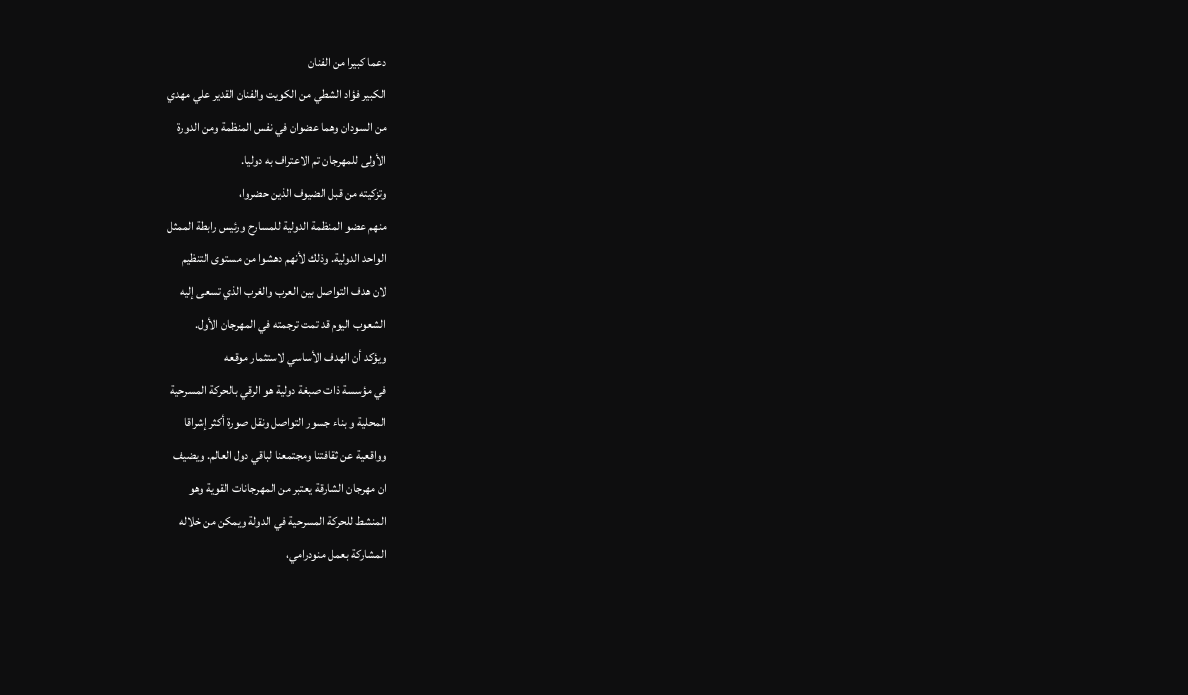دعما كبيرا من الفنان
الكبير فؤاد الشطي من الكويت والفنان القدير علي مهدي
من السودان وهما عضوان في نفس المنظمة ومن الدورة
الأولى للمهرجان تم الاعتراف به دوليا.
وتزكيته من قبل الضيوف الذين حضروا،
منهم عضو المنظمة الدولية للمسارح ورئيس رابطة الممثل
الواحد الدولية. وذلك لأنهم دهشوا من مستوى التنظيم
لان هدف التواصل بين العرب والغرب الذي تسعى إليه
الشعوب اليوم قد تمت ترجمته في المهرجان الأول.
ويؤكد أن الهدف الأساسي لاستثمار موقعه
في مؤسسة ذات صبغة دولية هو الرقي بالحركة المسرحية
المحلية و بناء جسور التواصل ونقل صورة أكثر إشراقا
وواقعية عن ثقافتنا ومجتمعنا لباقي دول العالم. ويضيف
ان مهرجان الشارقة يعتبر من المهرجانات القوية وهو
المنشط للحركة المسرحية في الدولة ويمكن من خلاله
المشاركة بعمل منودرامي،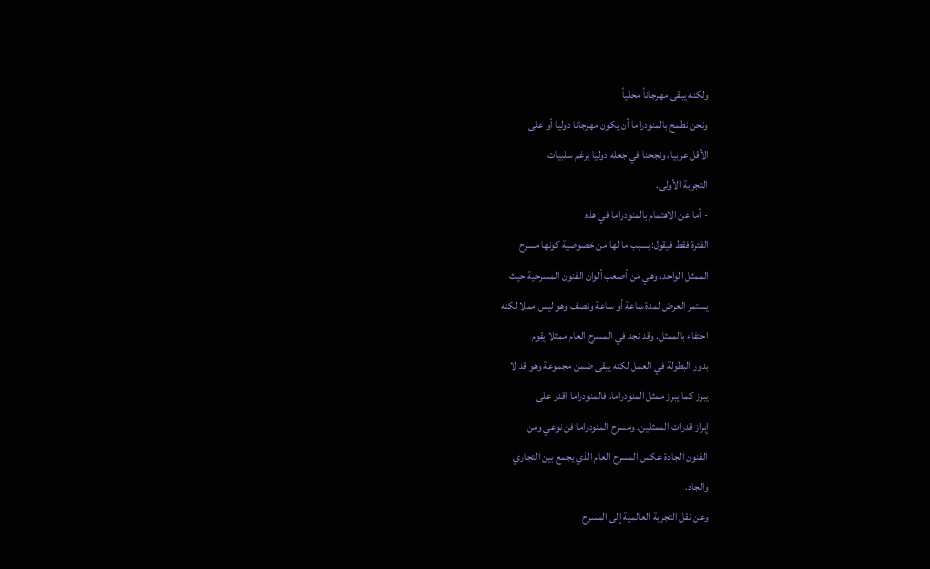ولكنه يبقى مهرجاناً محلياً
ونحن نطمح بالمنودراما أن يكون مهرجانا دوليا أو على
الأقل عربيا، ونجحنا في جعله دوليا برغم سلبيات
التجربة الأولى.
- أما عن الاهتمام بالمنودراما في هذه
الفترة فقط فيقول:بسبب ما لها من خصوصية كونها مسرح
الممثل الواحد، وهي من أصعب ألوان الفنون المسرحية حيث
يستمر العرض لمدة ساعة أو ساعة ونصف وهو ليس مملا لكنه
احتفاء بالممثل. وقد نجد في المسرح العام ممثلا يقوم
بدور البطولة في العمل لكنه يبقى ضمن مجموعة وهو قد لا
يبرز كما يبرز ممثل المنودراما، فالمنودراما اقدر على
إبراز قدرات الممثلين. ومسرح المنودراما فن نوعي ومن
الفنون الجادة عكس المسرح العام الذي يجمع بين التجاري
والجاد.
وعن نقل التجربة العالمية إلى المسرح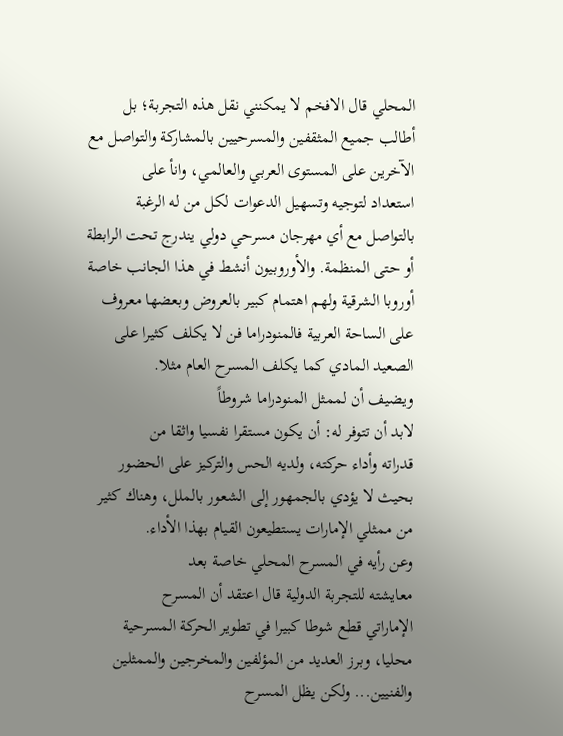المحلي قال الافخم لا يمكنني نقل هذه التجربة؛ بل
أطالب جميع المثقفين والمسرحيين بالمشاركة والتواصل مع
الآخرين على المستوى العربي والعالمي، وانأ على
استعداد لتوجيه وتسهيل الدعوات لكل من له الرغبة
بالتواصل مع أي مهرجان مسرحي دولي يندرج تحت الرابطة
أو حتى المنظمة. والأوروبيون أنشط في هذا الجانب خاصة
أوروبا الشرقية ولهم اهتمام كبير بالعروض وبعضها معروف
على الساحة العربية فالمنودراما فن لا يكلف كثيرا على
الصعيد المادي كما يكلف المسرح العام مثلا.
ويضيف أن لممثل المنودراما شروطاً
لابد أن تتوفر له: أن يكون مستقرا نفسيا واثقا من
قدراته وأداء حركته، ولديه الحس والتركيز على الحضور
بحيث لا يؤدي بالجمهور إلى الشعور بالملل، وهناك كثير
من ممثلي الإمارات يستطيعون القيام بهذا الأداء.
وعن رأيه في المسرح المحلي خاصة بعد
معايشته للتجربة الدولية قال اعتقد أن المسرح
الإماراتي قطع شوطا كبيرا في تطوير الحركة المسرحية
محليا، وبرز العديد من المؤلفين والمخرجين والممثلين
والفنيين... ولكن يظل المسرح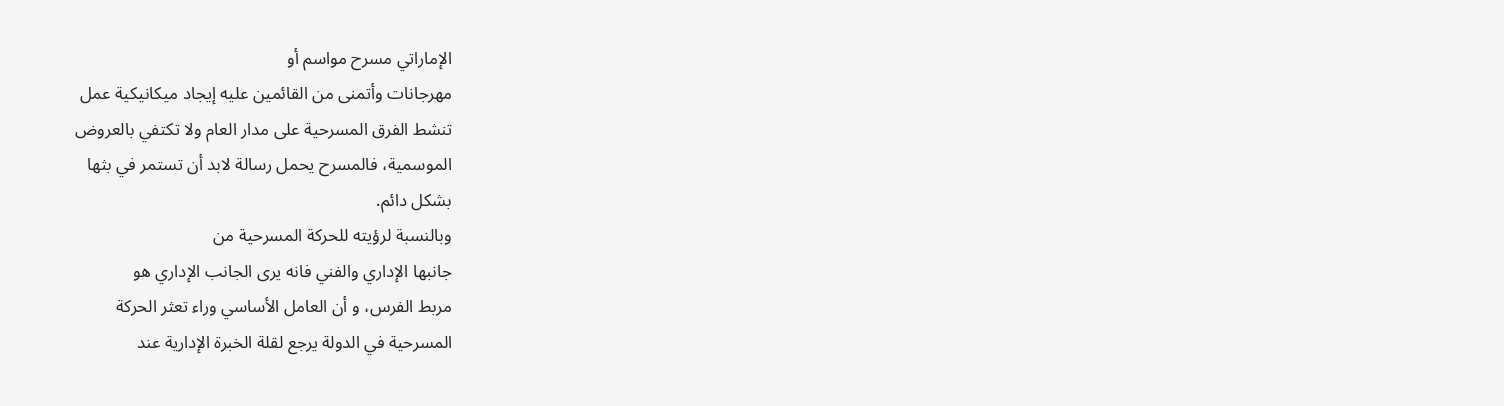الإماراتي مسرح مواسم أو
مهرجانات وأتمنى من القائمين عليه إيجاد ميكانيكية عمل
تنشط الفرق المسرحية على مدار العام ولا تكتفي بالعروض
الموسمية، فالمسرح يحمل رسالة لابد أن تستمر في بثها
بشكل دائم.
وبالنسبة لرؤيته للحركة المسرحية من
جانبها الإداري والفني فانه يرى الجانب الإداري هو
مربط الفرس، و أن العامل الأساسي وراء تعثر الحركة
المسرحية في الدولة يرجع لقلة الخبرة الإدارية عند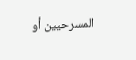المسرحيين أو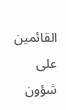القائمين على شؤون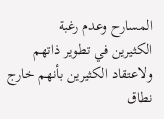المسارح وعدم رغبة
الكثيرين في تطوير ذاتهم ولاعتقاد الكثيرين بأنهم خارج
نطاق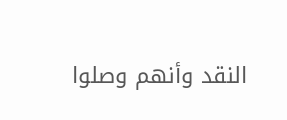النقد وأنهم وصلوا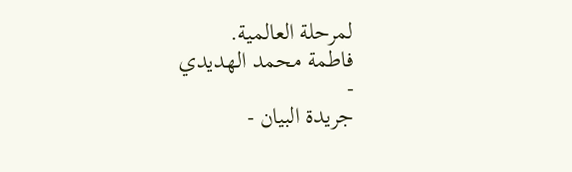لمرحلة العالمية.
فاطمة محمد الهديدي
-
جريدة البيان -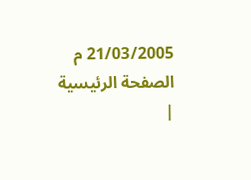21/03/2005 م
الصفحة الرئيسية
|